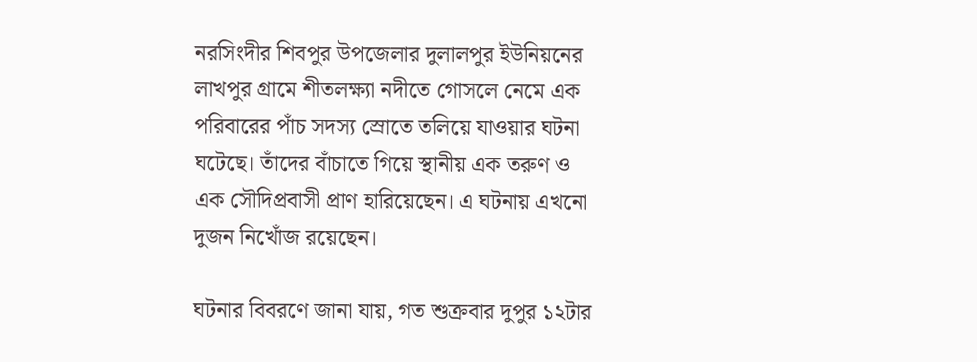নরসিংদীর শিবপুর উপজেলার দুলালপুর ইউনিয়নের লাখপুর গ্রামে শীতলক্ষ্যা নদীতে গোসলে নেমে এক পরিবারের পাঁচ সদস্য স্রোতে তলিয়ে যাওয়ার ঘটনা ঘটেছে। তাঁদের বাঁচাতে গিয়ে স্থানীয় এক তরুণ ও এক সৌদিপ্রবাসী প্রাণ হারিয়েছেন। এ ঘটনায় এখনো দুজন নিখোঁজ রয়েছেন।

ঘটনার বিবরণে জানা যায়, গত শুক্রবার দুপুর ১২টার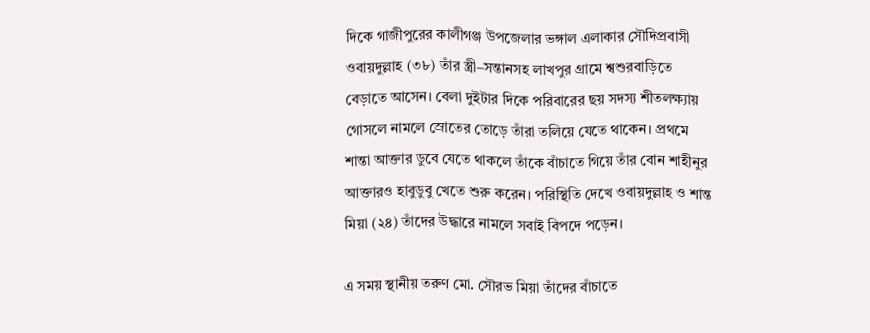দিকে গাজীপুরের কালীগঞ্জ উপজেলার ভঙ্গাল এলাকার সৌদিপ্রবাসী ওবায়দুল্লাহ (৩৮) তাঁর স্ত্রী–সন্তানসহ লাখপুর গ্রামে শ্বশুরবাড়িতে বেড়াতে আসেন। বেলা দুইটার দিকে পরিবারের ছয় সদস্য শীতলক্ষ্যায় গোসলে নামলে স্রোতের তোড়ে তাঁরা তলিয়ে যেতে থাকেন। প্রথমে শান্তা আক্তার ডুবে যেতে থাকলে তাঁকে বাঁচাতে গিয়ে তাঁর বোন শাহীনুর আক্তারও হাবুডুবু খেতে শুরু করেন। পরিস্থিতি দেখে ওবায়দুল্লাহ ও শান্ত মিয়া (২৪) তাঁদের উদ্ধারে নামলে সবাই বিপদে পড়েন।

এ সময় স্থানীয় তরুণ মো. সৌরভ মিয়া তাঁদের বাঁচাতে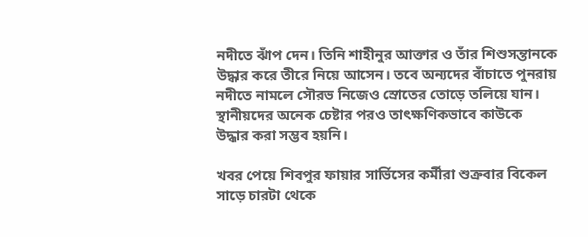নদীতে ঝাঁপ দেন। তিনি শাহীনুর আক্তার ও তাঁর শিশুসন্তানকে উদ্ধার করে তীরে নিয়ে আসেন। তবে অন্যদের বাঁচাতে পুনরায় নদীতে নামলে সৌরভ নিজেও স্রোতের তোড়ে তলিয়ে যান। স্থানীয়দের অনেক চেষ্টার পরও তাৎক্ষণিকভাবে কাউকে উদ্ধার করা সম্ভব হয়নি।

খবর পেয়ে শিবপুর ফায়ার সার্ভিসের কর্মীরা শুক্রবার বিকেল সাড়ে চারটা থেকে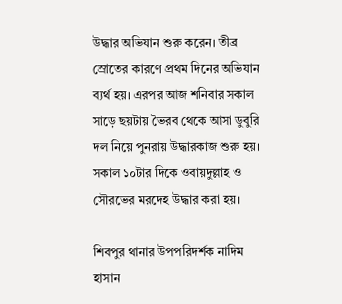উদ্ধার অভিযান শুরু করেন। তীব্র স্রোতের কারণে প্রথম দিনের অভিযান ব্যর্থ হয়। এরপর আজ শনিবার সকাল সাড়ে ছয়টায় ভৈরব থেকে আসা ডুবুরি দল নিয়ে পুনরায় উদ্ধারকাজ শুরু হয়। সকাল ১০টার দিকে ওবায়দুল্লাহ ও সৌরভের মরদেহ উদ্ধার করা হয়।

শিবপুর থানার উপপরিদর্শক নাদিম হাসান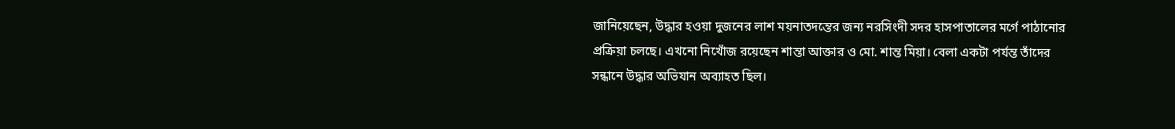জানিয়েছেন, উদ্ধার হওয়া দুজনের লাশ ময়নাতদন্তের জন্য নরসিংদী সদর হাসপাতালের মর্গে পাঠানোর প্রক্রিয়া চলছে। এখনো নিখোঁজ রয়েছেন শান্তা আক্তার ও মো. শান্ত মিয়া। বেলা একটা পর্যন্ত তাঁদের সন্ধানে উদ্ধার অভিযান অব্যাহত ছিল।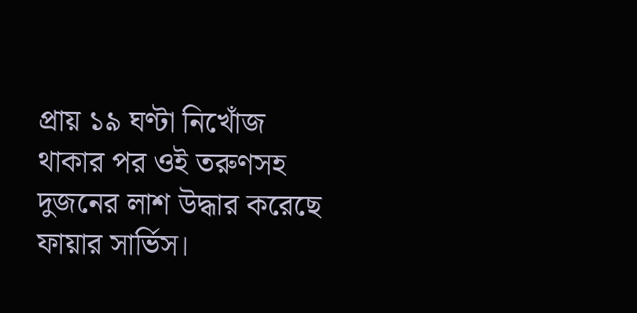প্রায় ১৯ ঘণ্টা নিখোঁজ থাকার পর ওই তরুণসহ দুজনের লাশ উদ্ধার করেছে ফায়ার সার্ভিস।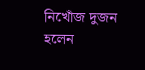নিখোঁজ দুজন হলেন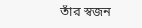তাঁর স্বজন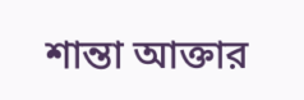শান্তা আক্তার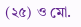(২৫) ও মো.